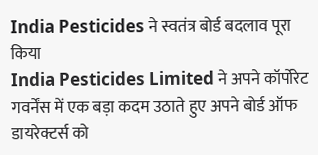India Pesticides ने स्वतंत्र बोर्ड बदलाव पूरा किया
India Pesticides Limited ने अपने कॉर्पोरेट गवर्नेंस में एक बड़ा कदम उठाते हुए अपने बोर्ड ऑफ डायरेक्टर्स को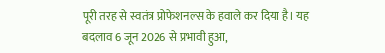पूरी तरह से स्वतंत्र प्रोफेशनल्स के हवाले कर दिया है। यह बदलाव 6 जून 2026 से प्रभावी हुआ,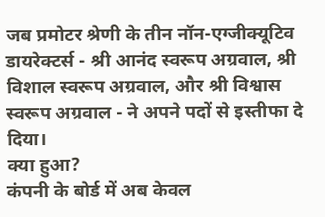जब प्रमोटर श्रेणी के तीन नॉन-एग्जीक्यूटिव डायरेक्टर्स - श्री आनंद स्वरूप अग्रवाल, श्री विशाल स्वरूप अग्रवाल, और श्री विश्वास स्वरूप अग्रवाल - ने अपने पदों से इस्तीफा दे दिया।
क्या हुआ?
कंपनी के बोर्ड में अब केवल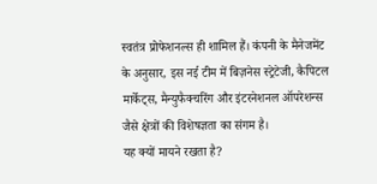स्वतंत्र प्रोफेशनल्स ही शामिल हैं। कंपनी के मैनेजमेंट के अनुसार, इस नई टीम में बिज़नेस स्ट्रेटेजी, कैपिटल मार्केट्स, मैन्युफैक्चरिंग और इंटरनेशनल ऑपरेशन्स जैसे क्षेत्रों की विशेषज्ञता का संगम है।
यह क्यों मायने रखता है?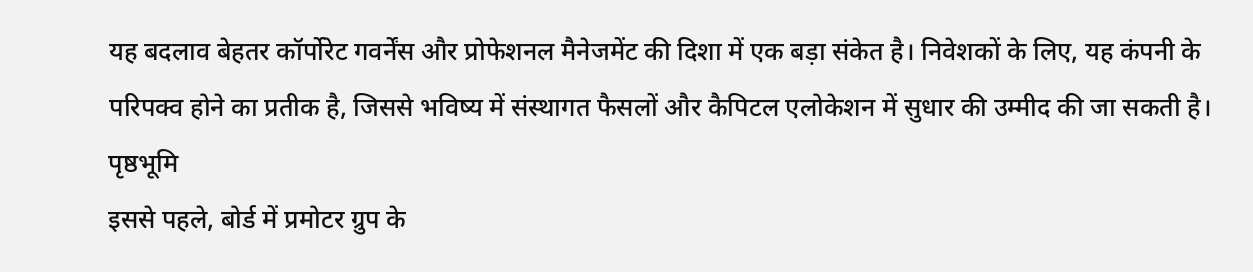यह बदलाव बेहतर कॉर्पोरेट गवर्नेंस और प्रोफेशनल मैनेजमेंट की दिशा में एक बड़ा संकेत है। निवेशकों के लिए, यह कंपनी के परिपक्व होने का प्रतीक है, जिससे भविष्य में संस्थागत फैसलों और कैपिटल एलोकेशन में सुधार की उम्मीद की जा सकती है।
पृष्ठभूमि
इससे पहले, बोर्ड में प्रमोटर ग्रुप के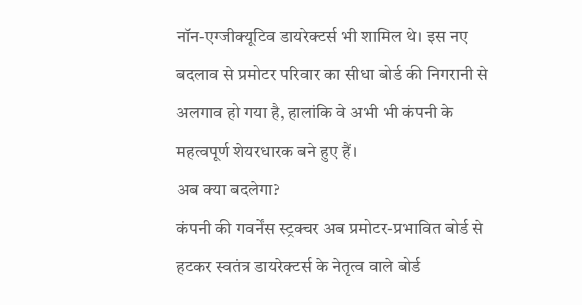नॉन-एग्जीक्यूटिव डायरेक्टर्स भी शामिल थे। इस नए बदलाव से प्रमोटर परिवार का सीधा बोर्ड की निगरानी से अलगाव हो गया है, हालांकि वे अभी भी कंपनी के महत्वपूर्ण शेयरधारक बने हुए हैं।
अब क्या बदलेगा?
कंपनी की गवर्नेंस स्ट्रक्चर अब प्रमोटर-प्रभावित बोर्ड से हटकर स्वतंत्र डायरेक्टर्स के नेतृत्व वाले बोर्ड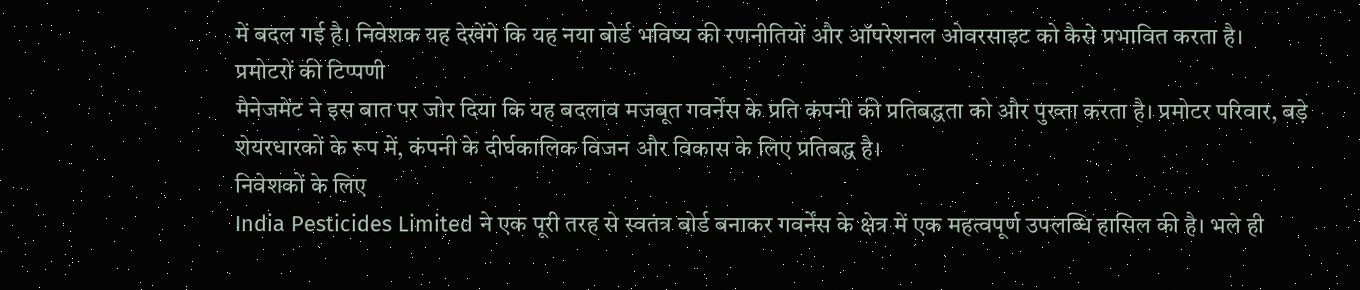में बदल गई है। निवेशक यह देखेंगे कि यह नया बोर्ड भविष्य की रणनीतियों और ऑपरेशनल ओवरसाइट को कैसे प्रभावित करता है।
प्रमोटरों की टिप्पणी
मैनेजमेंट ने इस बात पर जोर दिया कि यह बदलाव मजबूत गवर्नेंस के प्रति कंपनी की प्रतिबद्धता को और पुख्ता करता है। प्रमोटर परिवार, बड़े शेयरधारकों के रूप में, कंपनी के दीर्घकालिक विजन और विकास के लिए प्रतिबद्ध है।
निवेशकों के लिए
India Pesticides Limited ने एक पूरी तरह से स्वतंत्र बोर्ड बनाकर गवर्नेंस के क्षेत्र में एक महत्वपूर्ण उपलब्धि हासिल की है। भले ही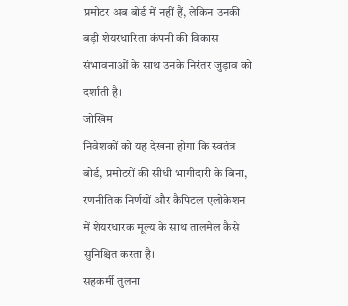प्रमोटर अब बोर्ड में नहीं हैं, लेकिन उनकी बड़ी शेयरधारिता कंपनी की विकास संभावनाओं के साथ उनके निरंतर जुड़ाव को दर्शाती है।
जोखिम
निवेशकों को यह देखना होगा कि स्वतंत्र बोर्ड, प्रमोटरों की सीधी भागीदारी के बिना, रणनीतिक निर्णयों और कैपिटल एलोकेशन में शेयरधारक मूल्य के साथ तालमेल कैसे सुनिश्चित करता है।
सहकर्मी तुलना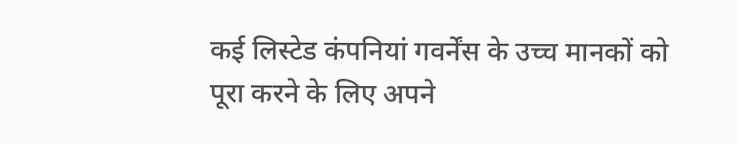कई लिस्टेड कंपनियां गवर्नेंस के उच्च मानकों को पूरा करने के लिए अपने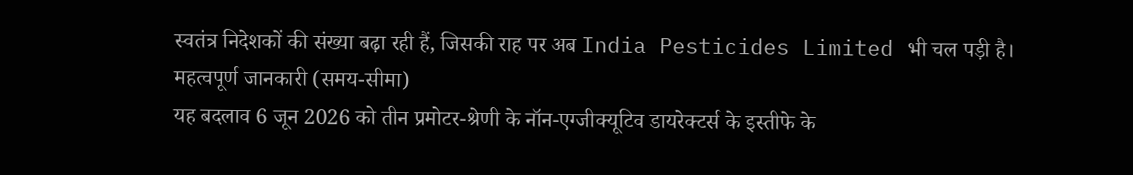स्वतंत्र निदेशकों की संख्या बढ़ा रही हैं, जिसकी राह पर अब India Pesticides Limited भी चल पड़ी है।
महत्वपूर्ण जानकारी (समय-सीमा)
यह बदलाव 6 जून 2026 को तीन प्रमोटर-श्रेणी के नॉन-एग्जीक्यूटिव डायरेक्टर्स के इस्तीफे के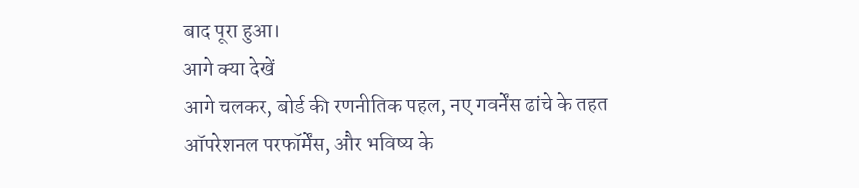बाद पूरा हुआ।
आगे क्या देखें
आगे चलकर, बोर्ड की रणनीतिक पहल, नए गवर्नेंस ढांचे के तहत ऑपरेशनल परफॉर्मेंस, और भविष्य के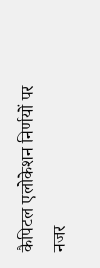कैपिटल एलोकेशन निर्णयों पर नजर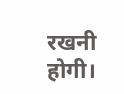रखनी होगी।